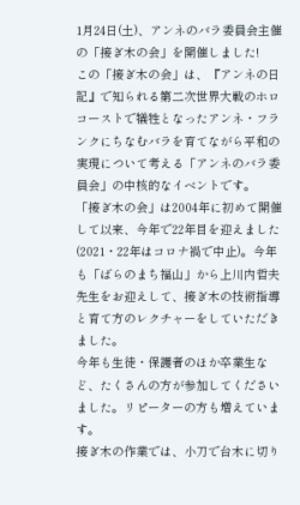1月24日(土)、アンネのバラ委員会主催の「接ぎ木の会」を開催しました!
この「接ぎ木の会」は、『アンネの日記』で知られる第二次世界大戦のホロコーストで犠牲となったアンネ・フランクにちなむバラを育てながら平和の実現について考える「アンネのバラ委員会」の中核的なイベントです。
「接ぎ木の会」は2004年に初めて開催して以来、今年で22年目を迎えました(2021・22年はコロナ禍で中止)。今年も「ばらのまち福山」から上川内哲夫先生をお迎えして、接ぎ木の技術指導と育て方のレクチャーをしていただきました。
今年も生徒・保護者のほか卒業生など、たくさんの方が参加してくださいました。リピーターの方も増えています。
接ぎ木の作業では、小刀で台木に切り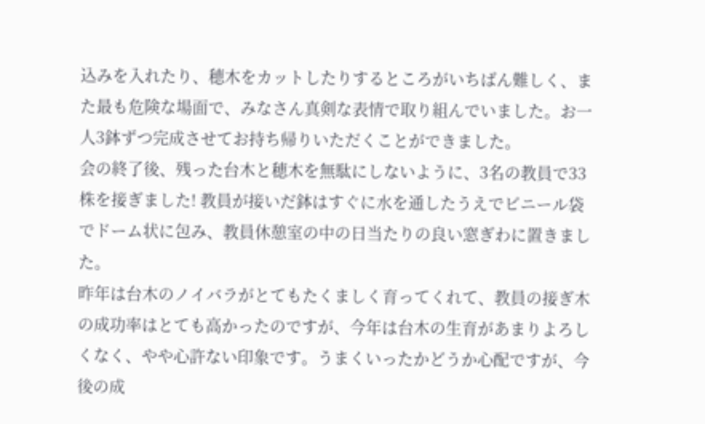込みを入れたり、穂木をカットしたりするところがいちばん難しく、また最も危険な場面で、みなさん真剣な表情で取り組んでいました。お一人3鉢ずつ完成させてお持ち帰りいただくことができました。
会の終了後、残った台木と穂木を無駄にしないように、3名の教員で33株を接ぎました! 教員が接いだ鉢はすぐに水を通したうえでビニール袋でドーム状に包み、教員休憩室の中の日当たりの良い窓ぎわに置きました。
昨年は台木のノイバラがとてもたくましく育ってくれて、教員の接ぎ木の成功率はとても高かったのですが、今年は台木の生育があまりよろしくなく、やや心許ない印象です。うまくいったかどうか心配ですが、今後の成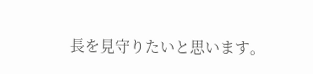長を見守りたいと思います。